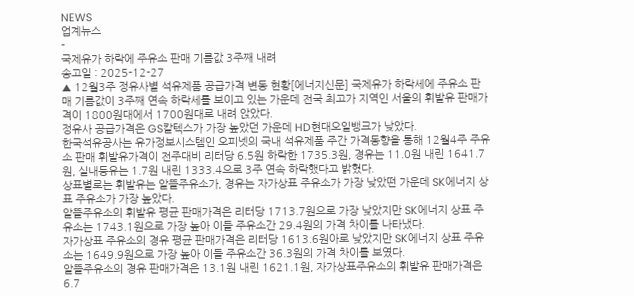NEWS
업계뉴스
-
국제유가 하락에 주유소 판매 기름값 3주째 내려
송고일 : 2025-12-27
▲ 12월3주 정유사별 석유제품 공급가격 변동 현황[에너지신문] 국제유가 하락세에 주유소 판매 기름값이 3주째 연속 하락세를 보이고 있는 가운데 전국 최고가 지역인 서울의 휘발유 판매가격이 1800원대에서 1700원대로 내려 앉았다.
정유사 공급가격은 GS칼텍스가 가장 높았던 가운데 HD현대오일뱅크가 낮았다.
한국석유공사는 유가정보시스템인 오피넷의 국내 석유제품 주간 가격동향을 통해 12월4주 주유소 판매 휘발유가격이 전주대비 리터당 6.5원 하락한 1735.3원, 경유는 11.0원 내린 1641.7원, 실내등유는 1.7원 내린 1333.4으로 3주 연속 하락했다고 밝혔다.
상표별로는 휘발유는 알뜰주유소가, 경유는 자가상표 주유소가 가장 낮았떤 가운데 SK에너지 상표 주유소가 가장 높았다.
알뜰주유소의 휘발유 평균 판매가격은 리터당 1713.7원으로 가장 낮았지만 SK에너지 상표 주유소는 1743.1원으로 가장 높아 이들 주유소간 29.4원의 가격 차이를 나타냈다.
자가상표 주유소의 경유 평균 판매가격은 리터당 1613.6원아로 낮았지만 SK에너지 상표 주유소는 1649.9원으로 가장 높아 이들 주유소간 36.3원의 가격 차이를 보였다.
알뜰주유소의 경유 판매가격은 13.1원 내린 1621.1원, 자가상표주유소의 휘발유 판매가격은 6.7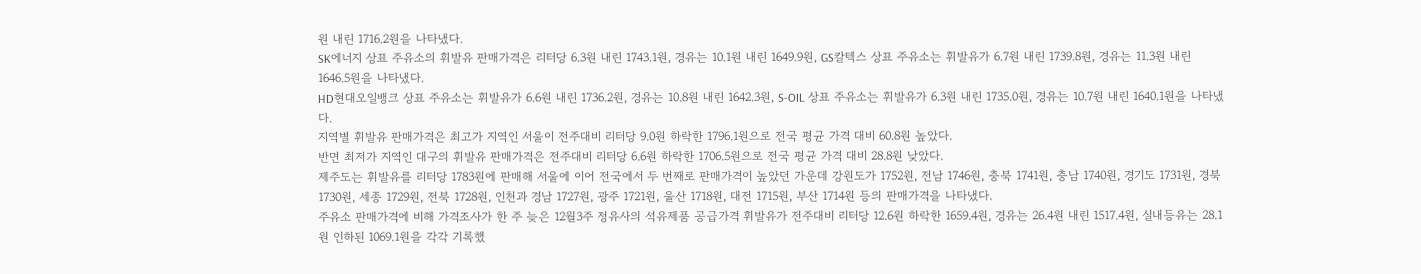원 내린 1716.2원을 나타냈다.
SK에너지 상표 주유소의 휘발유 판매가격은 리터당 6.3원 내린 1743.1원, 경유는 10.1원 내린 1649.9원, GS칼텍스 상표 주유소는 휘발유가 6.7원 내린 1739.8원, 경유는 11.3원 내린 1646.5원을 나타냈다.
HD현대오일뱅크 상표 주유소는 휘발유가 6.6원 내린 1736.2원, 경유는 10.8원 내린 1642.3원, S-OIL 상표 주유소는 휘발유가 6.3원 내린 1735.0원, 경유는 10.7원 내린 1640.1원을 나타냈다.
지역별 휘발유 판매가격은 최고가 지역인 서울이 전주대비 리터당 9.0원 하락한 1796.1원으로 전국 평균 가격 대비 60.8원 높았다.
반면 최저가 지역인 대구의 휘발유 판매가격은 전주대비 리터당 6.6원 하락한 1706.5원으로 전국 평균 가격 대비 28.8원 낮았다.
제주도는 휘발유를 리터당 1783원에 판매해 서울에 이어 전국에서 두 번째로 판매가격이 높았던 가운데 강원도가 1752원, 전남 1746원, 충북 1741원, 충남 1740원, 경기도 1731원, 경북 1730원, 세종 1729원, 전북 1728원, 인천과 경남 1727원, 광주 1721원, 울산 1718원, 대전 1715원, 부산 1714원 등의 판매가격을 나타냈다.
주유소 판매가격에 비해 가격조사가 한 주 늦은 12월3주 정유사의 석유제품 공급가격 휘발유가 전주대비 리터당 12.6원 하락한 1659.4원, 경유는 26.4원 내린 1517.4원, 실내등유는 28.1원 인하된 1069.1원을 각각 기록했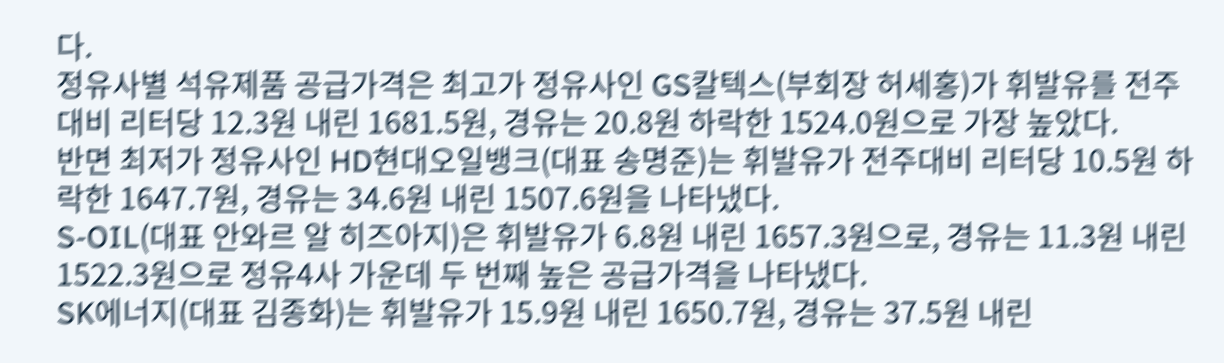다.
정유사별 석유제품 공급가격은 최고가 정유사인 GS칼텍스(부회장 허세홍)가 휘발유를 전주대비 리터당 12.3원 내린 1681.5원, 경유는 20.8원 하락한 1524.0원으로 가장 높았다.
반면 최저가 정유사인 HD현대오일뱅크(대표 송명준)는 휘발유가 전주대비 리터당 10.5원 하락한 1647.7원, 경유는 34.6원 내린 1507.6원을 나타냈다.
S-OIL(대표 안와르 알 히즈아지)은 휘발유가 6.8원 내린 1657.3원으로, 경유는 11.3원 내린 1522.3원으로 정유4사 가운데 두 번째 높은 공급가격을 나타냈다.
SK에너지(대표 김종화)는 휘발유가 15.9원 내린 1650.7원, 경유는 37.5원 내린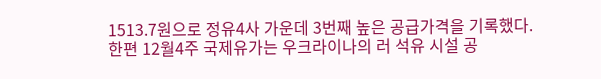1513.7원으로 정유4사 가운데 3번째 높은 공급가격을 기록했다.
한편 12월4주 국제유가는 우크라이나의 러 석유 시설 공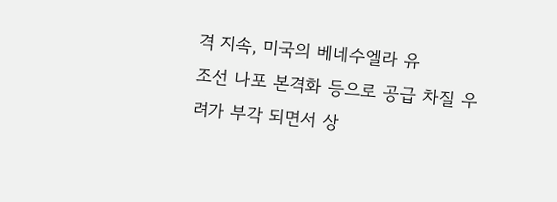격 지속, 미국의 베네수엘라 유
조선 나포 본격화 등으로 공급 차질 우려가 부각 되면서 상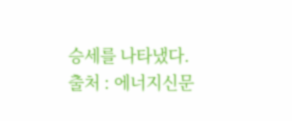승세를 나타냈다.
출처 : 에너지신문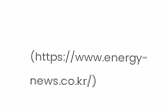(https://www.energy-news.co.kr/)